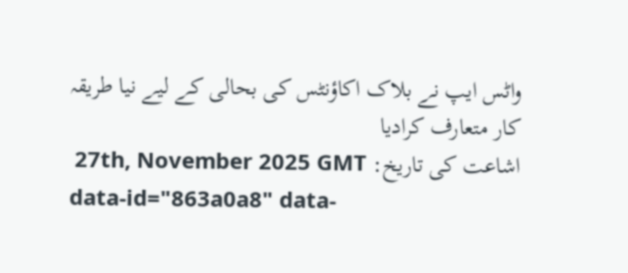واٹس ایپ نے بلاک اکاؤنٹس کی بحالی کے لیے نیا طریقہ کار متعارف کرادیا
اشاعت کی تاریخ: 27th, November 2025 GMT
data-id="863a0a8" data-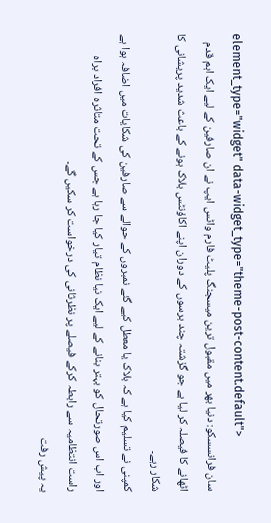element_type="widget" data-widget_type="theme-post-content.default">
سان فرانسسکو: دنیا بھر میں مقبول ترین میسجنگ پلیٹ فارم واٹس ایپ نے ان صارفین کے لیے ایک اہم قدم اٹھانے کا فیصلہ کر لیا ہے جو گزشتہ چند برسوں کے دوران اپنے اکاؤنٹس بلاک ہونے کے باعث شدید پریشانی کا شکار رہے۔
کمپنی نے تسلیم کیا ہے کہ بلاک یا معطل کیے گئے نمبروں کے حوالے سے صارفین کی شکایات میں اضافہ ہوا ہے اور اب اس صورتحال کو بہتر بنانے کے لیے ایک نیا نظام تیار کیا جا رہا ہے جس کے تحت متاثرہ افراد براہ راست انتظامیہ سے رابطہ کرکے فیصلے پر نظرثانی کی درخواست کر سکیں گے۔
یہ پیش رفت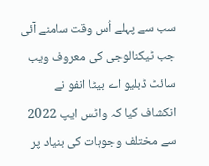سب سے پہلے اُس وقت سامنے آئی جب ٹیکنالوجی کی معروف ویب سائٹ ڈبلیو اے بیٹا انفو نے انکشاف کیا کہ واٹس ایپ 2022 سے مختلف وجوہات کی بنیاد پر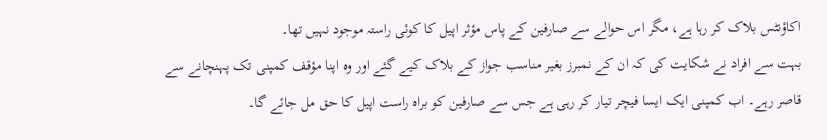اکاؤنٹس بلاک کر رہا ہے، مگر اس حوالے سے صارفین کے پاس مؤثر اپیل کا کوئی راستہ موجود نہیں تھا۔
بہت سے افراد نے شکایت کی کہ ان کے نمبرز بغیر مناسب جواز کے بلاک کیے گئے اور وہ اپنا مؤقف کمپنی تک پہنچانے سے قاصر رہے۔ اب کمپنی ایک ایسا فیچر تیار کر رہی ہے جس سے صارفین کو براہ راست اپیل کا حق مل جائے گا۔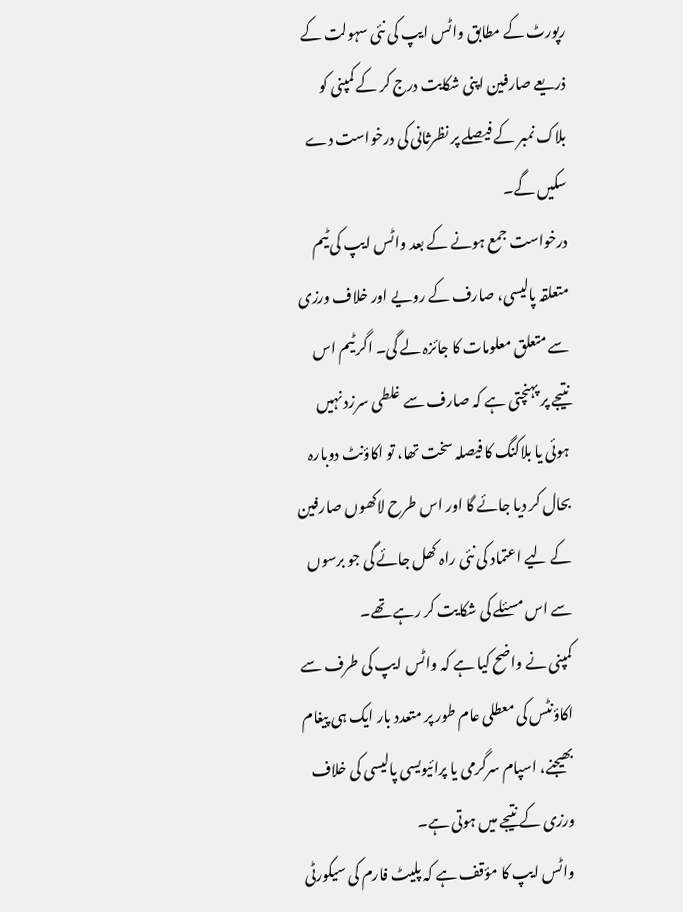رپورٹ کے مطابق واٹس ایپ کی نئی سہولت کے ذریعے صارفین اپنی شکایت درج کر کے کمپنی کو بلاک نمبر کے فیصلے پر نظرثانی کی درخواست دے سکیں گے۔
درخواست جمع ہونے کے بعد واٹس ایپ کی ٹیم متعلقہ پالیسی، صارف کے رویے اور خلاف ورزی سے متعلق معلومات کا جائزہ لے گی۔ اگر ٹیم اس نتیجے پر پہنچتی ہے کہ صارف سے غلطی سرزد نہیں ہوئی یا بلاکنگ کا فیصلہ سخت تھا، تو اکاؤنٹ دوبارہ بحال کر دیا جائے گا اور اس طرح لاکھوں صارفین کے لیے اعتماد کی نئی راہ کھل جائے گی جو برسوں سے اس مسئلے کی شکایت کر رہے تھے۔
کمپنی نے واضح کیا ہے کہ واٹس ایپ کی طرف سے اکاؤنٹس کی معطلی عام طور پر متعدد بار ایک ہی پیغام بھیجنے، اسپام سرگرمی یا پرائیویسی پالیسی کی خلاف ورزی کے نتیجے میں ہوتی ہے۔
واٹس ایپ کا مؤقف ہے کہ پلیٹ فارم کی سیکورٹی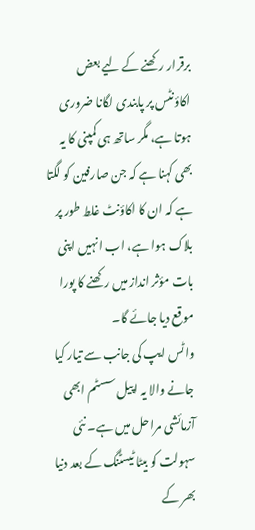برقرار رکھنے کے لیے بعض اکاؤنٹس پر پابندی لگانا ضروری ہوتا ہے، مگر ساتھ ہی کمپنی کا یہ بھی کہنا ہے کہ جن صارفین کو لگتا ہے کہ ان کا اکاؤنٹ غلط طور پر بلاک ہوا ہے، اب انہیں اپنی بات مؤثر انداز میں رکھنے کا پورا موقع دیا جائے گا۔
واٹس ایپ کی جانب سے تیار کیا جانے والا یہ اپیل سسٹم ابھی آزمائشی مراحل میں ہے۔ نئی سہولت کو بیٹا ٹیسٹنگ کے بعد دنیا بھر کے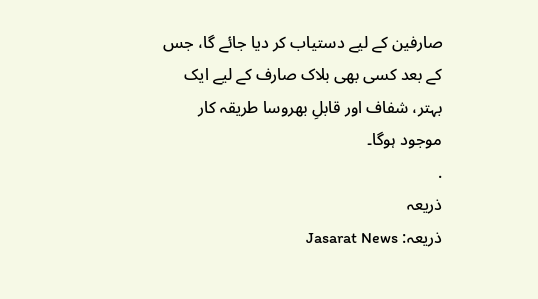صارفین کے لیے دستیاب کر دیا جائے گا، جس کے بعد کسی بھی بلاک صارف کے لیے ایک بہتر، شفاف اور قابلِ بھروسا طریقہ کار موجود ہوگا۔
.
ذریعہ
ذریعہ: Jasarat News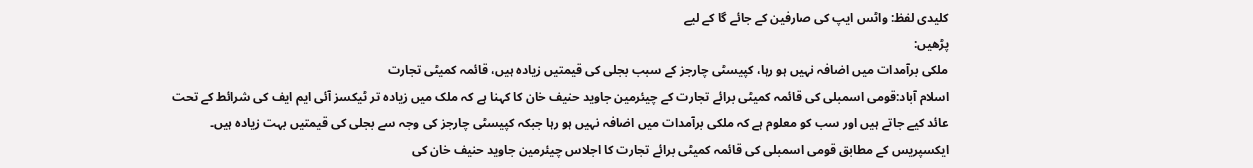کلیدی لفظ: واٹس ایپ کی صارفین کے جائے گا کے لیے
پڑھیں:
ملکی برآمدات میں اضافہ نہیں ہو رہا، کپیسٹی چارجز کے سبب بجلی کی قیمتیں زیادہ ہیں، قائمہ کمیٹی تجارت
اسلام آباد:قومی اسمبلی کی قائمہ کمیٹی برائے تجارت کے چیئرمین جاوید حنیف خان کا کہنا ہے کہ ملک میں زیادہ تر ٹیکسز آئی ایم ایف کی شرائط کے تحت عائد کیے جاتے ہیں اور سب کو معلوم ہے کہ ملکی برآمدات میں اضافہ نہیں ہو رہا جبکہ کپیسٹی چارجز کی وجہ سے بجلی کی قیمتیں بہت زیادہ ہیں۔
ایکسپریس کے مطابق قومی اسمبلی کی قائمہ کمیٹی برائے تجارت کا اجلاس چیئرمین جاوید حنیف خان کی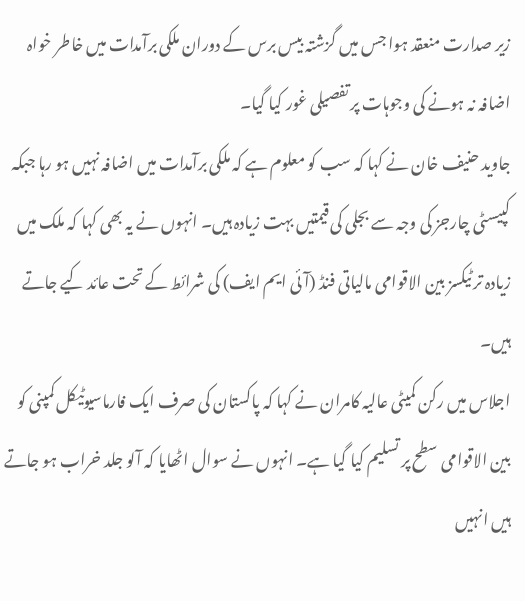زیر صدارت منعقد ہوا جس میں گزشتہ بیس برس کے دوران ملکی برآمدات میں خاطر خواہ اضافہ نہ ہونے کی وجوہات پر تفصیلی غور کیا گیا۔
جاوید حنیف خان نے کہا کہ سب کو معلوم ہے کہ ملکی برآمدات میں اضافہ نہیں ہو رہا جبکہ کپیسٹی چارجز کی وجہ سے بجلی کی قیمتیں بہت زیادہ ہیں۔ انہوں نے یہ بھی کہا کہ ملک میں زیادہ تر ٹیکسز بین الاقوامی مالیاتی فنڈ (آئی ایم ایف) کی شرائط کے تحت عائد کیے جاتے ہیں۔
اجلاس میں رکن کمیٹی عالیہ کامران نے کہا کہ پاکستان کی صرف ایک فارماسیوٹیکل کمپنی کو بین الاقوامی سطح پر تسلیم کیا گیا ہے۔ انہوں نے سوال اٹھایا کہ آلو جلد خراب ہو جاتے ہیں انہیں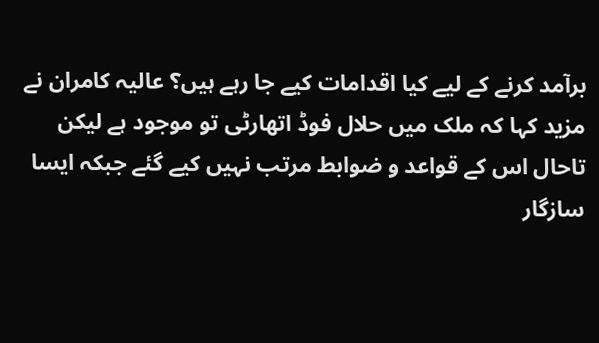برآمد کرنے کے لیے کیا اقدامات کیے جا رہے ہیں؟ عالیہ کامران نے مزید کہا کہ ملک میں حلال فوڈ اتھارٹی تو موجود ہے لیکن تاحال اس کے قواعد و ضوابط مرتب نہیں کیے گئے جبکہ ایسا سازگار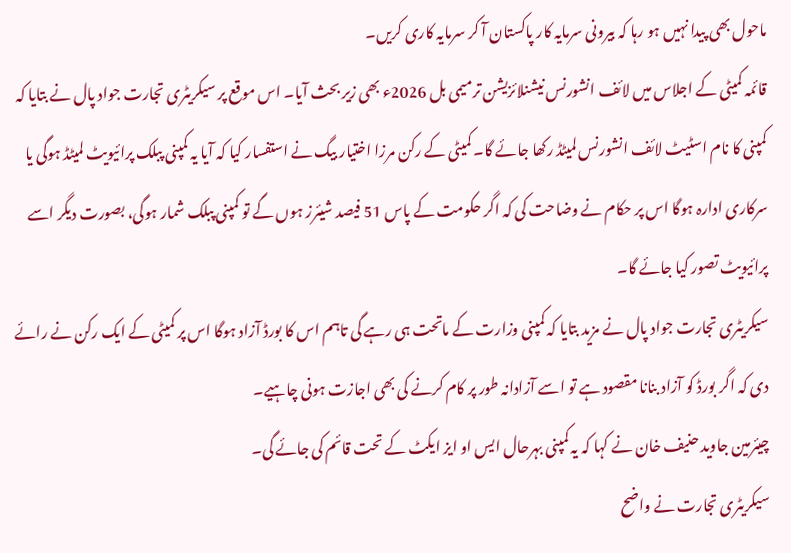ماحول بھی پیدا نہیں ہو رہا کہ بیرونی سرمایہ کار پاکستان آ کر سرمایہ کاری کریں۔
قائمہ کمیٹی کے اجلاس میں لائف انشورنس نیشنلائزیشن ترمیمی بل 2026ء بھی زیر بحث آیا۔ اس موقع پر سیکریٹری تجارت جواد پال نے بتایا کہ کمپنی کا نام اسٹیٹ لائف انشورنس لمیٹڈ رکھا جائے گا۔ کمیٹی کے رکن مرزا اختیار بیگ نے استفسار کیا کہ آیا یہ کمپنی پبلک پرائیویٹ لمیٹڈ ہوگی یا سرکاری ادارہ ہوگا اس پر حکام نے وضاحت کی کہ اگر حکومت کے پاس 51 فیصد شیئرز ہوں گے تو کمپنی پبلک شمار ہوگی، بصورت دیگر اسے پرائیویٹ تصور کیا جائے گا۔
سیکریٹری تجارت جواد پال نے مزید بتایا کہ کمپنی وزارت کے ماتحت ہی رہے گی تاہم اس کا بورڈ آزاد ہوگا اس پر کمیٹی کے ایک رکن نے رائے دی کہ اگر بورڈ کو آزاد بنانا مقصود ہے تو اسے آزادانہ طور پر کام کرنے کی بھی اجازت ہونی چاہیے۔
چیئرمین جاوید حنیف خان نے کہا کہ یہ کمپنی بہرحال ایس او ایز ایکٹ کے تحت قائم کی جائے گی۔
سیکریٹری تجارت نے واضح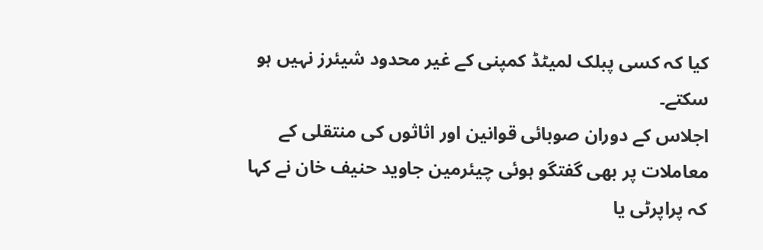کیا کہ کسی پبلک لمیٹڈ کمپنی کے غیر محدود شیئرز نہیں ہو سکتے۔
اجلاس کے دوران صوبائی قوانین اور اثاثوں کی منتقلی کے معاملات پر بھی گفتگو ہوئی چیئرمین جاوید حنیف خان نے کہا کہ پراپرٹی یا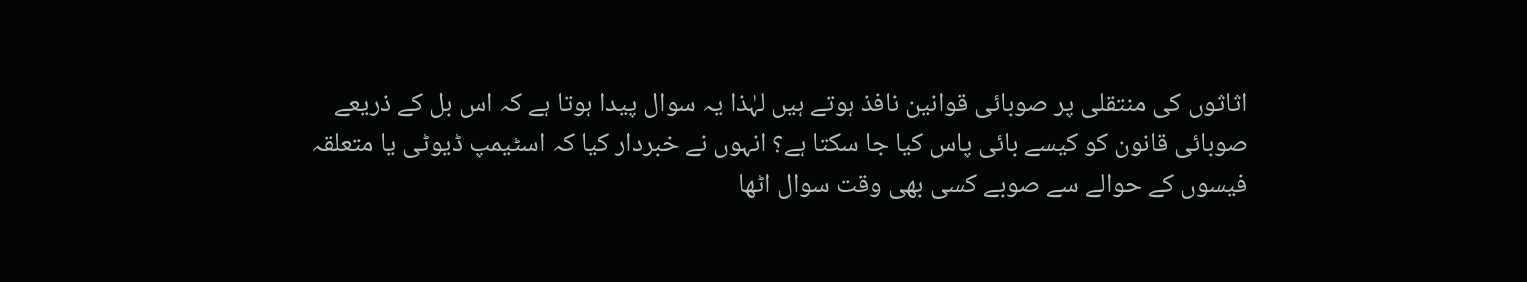اثاثوں کی منتقلی پر صوبائی قوانین نافذ ہوتے ہیں لہٰذا یہ سوال پیدا ہوتا ہے کہ اس بل کے ذریعے صوبائی قانون کو کیسے بائی پاس کیا جا سکتا ہے؟ انہوں نے خبردار کیا کہ اسٹیمپ ڈیوٹی یا متعلقہ فیسوں کے حوالے سے صوبے کسی بھی وقت سوال اٹھا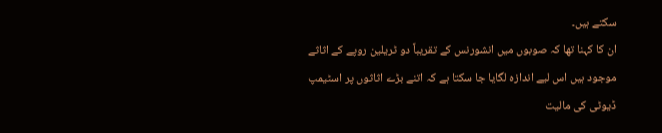سکتے ہیں۔
ان کا کہنا تھا کہ صوبوں میں انشورنس کے تقریباً دو ٹریلین روپے کے اثاثے موجود ہیں اس لیے اندازہ لگایا جا سکتا ہے کہ اتنے بڑے اثاثوں پر اسٹیمپ ڈیوٹی کی مالیت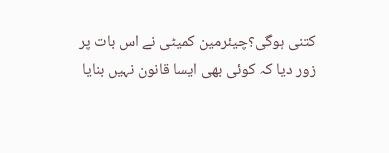کتنی ہوگی؟چیئرمین کمیٹی نے اس بات پر زور دیا کہ کوئی بھی ایسا قانون نہیں بنایا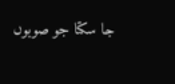جا سکتا جو صوبوں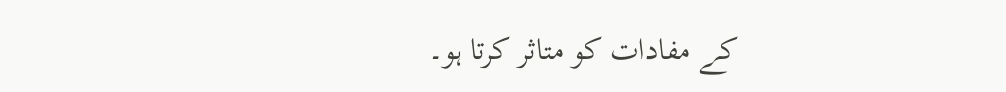کے مفادات کو متاثر کرتا ہو۔